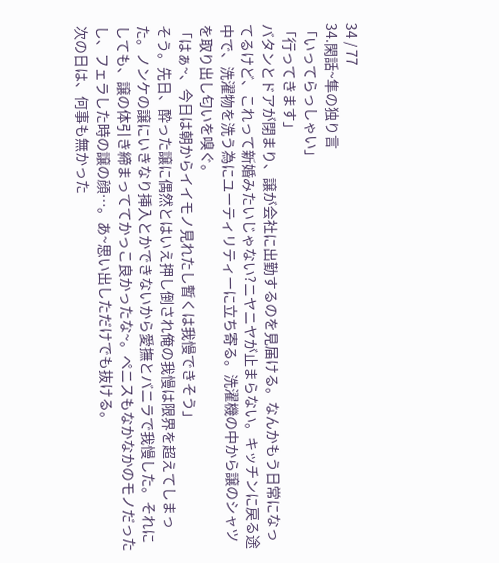34 / 77
34.閑話~隼の独り言
「いってらっしゃい」
「行ってきます」
バタンとドアが閉まり、譲が会社に出勤するのを見届ける。なんかもう日常になってるけど、これって新婚みたいじゃない?ニヤニヤが止まらない。キッチンに戻る途中で、洗濯物を洗う為にユーティリティーに立ち寄る。洗濯機の中から譲のシャツを取り出し匂いを嗅ぐ。
「はぁ~、今日は朝からイイモノ見れたし暫くは我慢できそう」
そう。先日、酔った譲に偶然とはいえ押し倒され俺の我慢は限界を超えてしまった。ノンケの譲にいきなり挿入とかできないから愛撫とバニラで我慢した。それにしても、譲の体引き締まっててかっこ良かったな~。ペニスもなかなかのモノだったし、フェラした時の譲の顔…。あ~思い出しただけでも抜ける。
次の日は、何事も無かった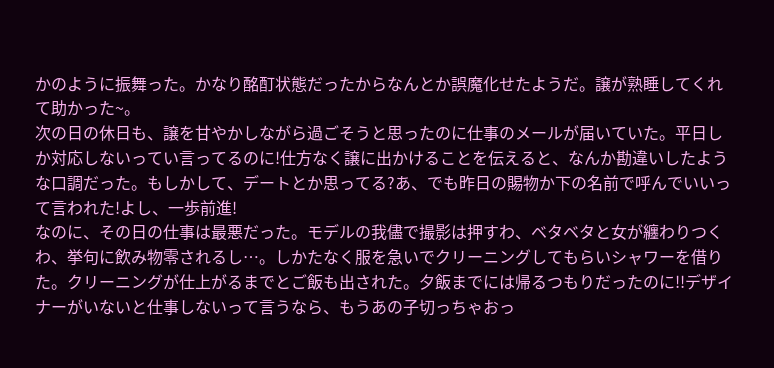かのように振舞った。かなり酩酊状態だったからなんとか誤魔化せたようだ。譲が熟睡してくれて助かった~。
次の日の休日も、譲を甘やかしながら過ごそうと思ったのに仕事のメールが届いていた。平日しか対応しないってい言ってるのに!仕方なく譲に出かけることを伝えると、なんか勘違いしたような口調だった。もしかして、デートとか思ってる?あ、でも昨日の賜物か下の名前で呼んでいいって言われた!よし、一歩前進!
なのに、その日の仕事は最悪だった。モデルの我儘で撮影は押すわ、ベタベタと女が纏わりつくわ、挙句に飲み物零されるし…。しかたなく服を急いでクリーニングしてもらいシャワーを借りた。クリーニングが仕上がるまでとご飯も出された。夕飯までには帰るつもりだったのに!!デザイナーがいないと仕事しないって言うなら、もうあの子切っちゃおっ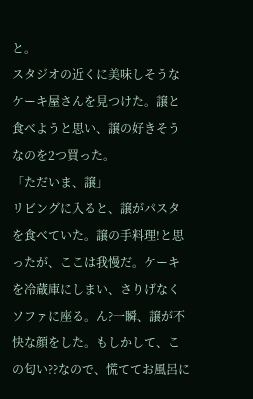と。
スタジオの近くに美味しそうなケーキ屋さんを見つけた。譲と食べようと思い、譲の好きそうなのを2つ買った。
「ただいま、譲」
リビングに入ると、譲がパスタを食べていた。譲の手料理!と思ったが、ここは我慢だ。ケーキを冷蔵庫にしまい、さりげなくソファに座る。ん?一瞬、譲が不快な顔をした。もしかして、この匂い??なので、慌ててお風呂に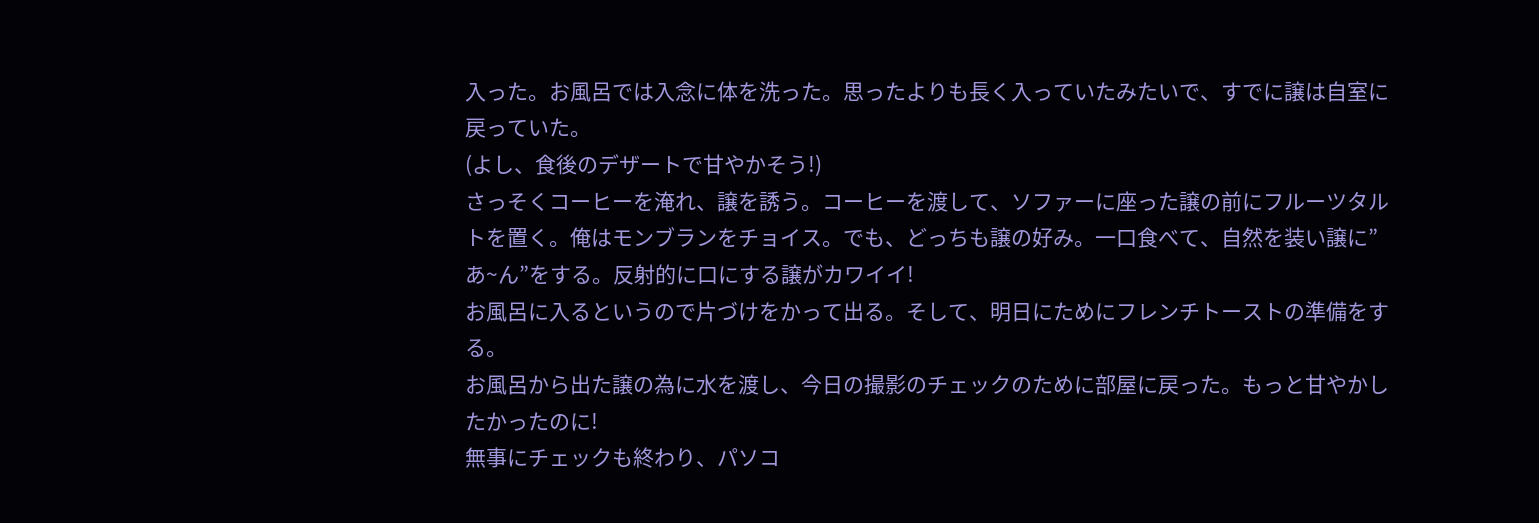入った。お風呂では入念に体を洗った。思ったよりも長く入っていたみたいで、すでに譲は自室に戻っていた。
(よし、食後のデザートで甘やかそう!)
さっそくコーヒーを淹れ、譲を誘う。コーヒーを渡して、ソファーに座った譲の前にフルーツタルトを置く。俺はモンブランをチョイス。でも、どっちも譲の好み。一口食べて、自然を装い譲に”あ~ん”をする。反射的に口にする譲がカワイイ!
お風呂に入るというので片づけをかって出る。そして、明日にためにフレンチトーストの準備をする。
お風呂から出た譲の為に水を渡し、今日の撮影のチェックのために部屋に戻った。もっと甘やかしたかったのに!
無事にチェックも終わり、パソコ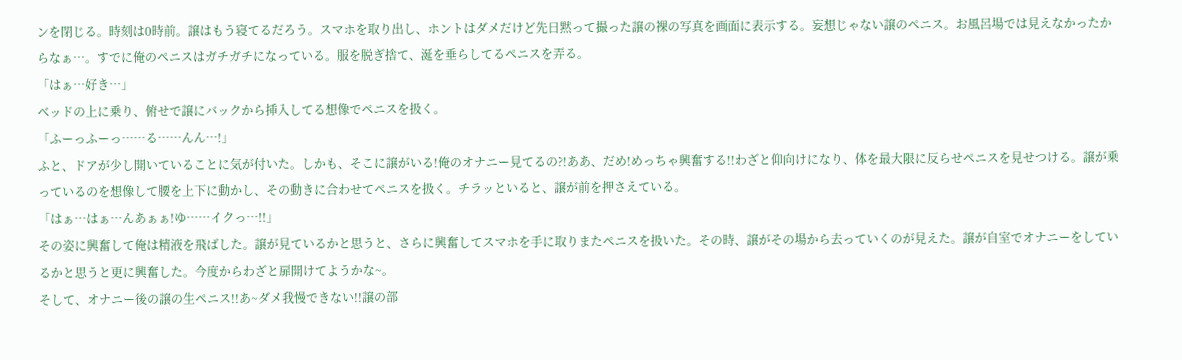ンを閉じる。時刻は0時前。譲はもう寝てるだろう。スマホを取り出し、ホントはダメだけど先日黙って撮った譲の裸の写真を画面に表示する。妄想じゃない譲のペニス。お風呂場では見えなかったからなぁ…。すでに俺のペニスはガチガチになっている。服を脱ぎ捨て、涎を垂らしてるペニスを弄る。
「はぁ…好き…」
ベッドの上に乗り、俯せで譲にバックから挿入してる想像でペニスを扱く。
「ふーっふーっ……る……んん…!」
ふと、ドアが少し開いていることに気が付いた。しかも、そこに譲がいる!俺のオナニー見てるの?!ああ、だめ!めっちゃ興奮する!!わざと仰向けになり、体を最大限に反らせペニスを見せつける。譲が乗っているのを想像して腰を上下に動かし、その動きに合わせてペニスを扱く。チラッといると、譲が前を押さえている。
「はぁ…はぁ…んあぁぁ!ゆ……イクっ…!!」
その姿に興奮して俺は精液を飛ばした。譲が見ているかと思うと、さらに興奮してスマホを手に取りまたペニスを扱いた。その時、譲がその場から去っていくのが見えた。譲が自室でオナニーをしているかと思うと更に興奮した。今度からわざと扉開けてようかな~。
そして、オナニー後の譲の生ペニス!!あ~ダメ我慢できない!!譲の部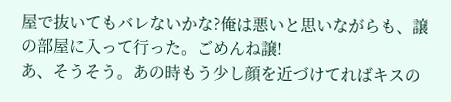屋で抜いてもバレないかな?俺は悪いと思いながらも、譲の部屋に入って行った。ごめんね譲!
あ、そうそう。あの時もう少し顔を近づけてればキスの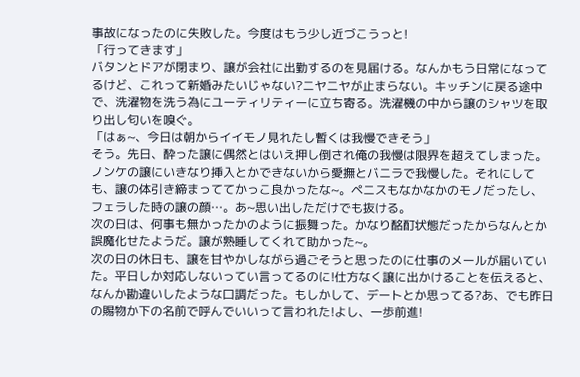事故になったのに失敗した。今度はもう少し近づこうっと!
「行ってきます」
バタンとドアが閉まり、譲が会社に出勤するのを見届ける。なんかもう日常になってるけど、これって新婚みたいじゃない?ニヤニヤが止まらない。キッチンに戻る途中で、洗濯物を洗う為にユーティリティーに立ち寄る。洗濯機の中から譲のシャツを取り出し匂いを嗅ぐ。
「はぁ~、今日は朝からイイモノ見れたし暫くは我慢できそう」
そう。先日、酔った譲に偶然とはいえ押し倒され俺の我慢は限界を超えてしまった。ノンケの譲にいきなり挿入とかできないから愛撫とバニラで我慢した。それにしても、譲の体引き締まっててかっこ良かったな~。ペニスもなかなかのモノだったし、フェラした時の譲の顔…。あ~思い出しただけでも抜ける。
次の日は、何事も無かったかのように振舞った。かなり酩酊状態だったからなんとか誤魔化せたようだ。譲が熟睡してくれて助かった~。
次の日の休日も、譲を甘やかしながら過ごそうと思ったのに仕事のメールが届いていた。平日しか対応しないってい言ってるのに!仕方なく譲に出かけることを伝えると、なんか勘違いしたような口調だった。もしかして、デートとか思ってる?あ、でも昨日の賜物か下の名前で呼んでいいって言われた!よし、一歩前進!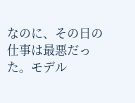なのに、その日の仕事は最悪だった。モデル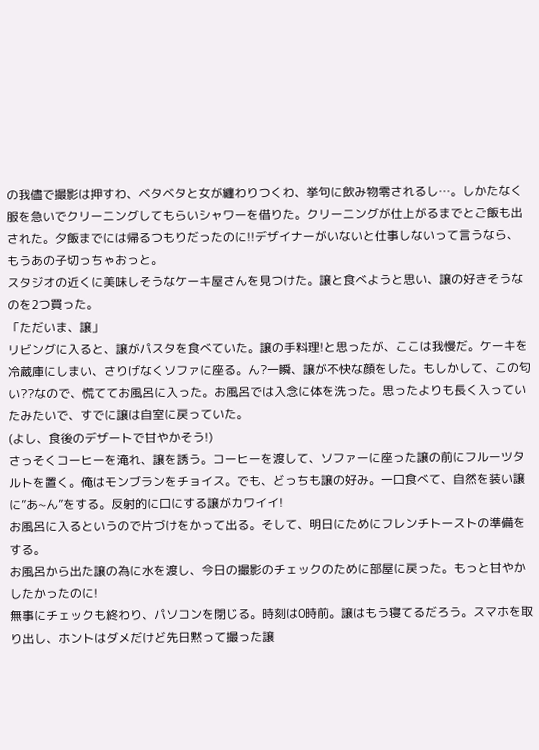の我儘で撮影は押すわ、ベタベタと女が纏わりつくわ、挙句に飲み物零されるし…。しかたなく服を急いでクリーニングしてもらいシャワーを借りた。クリーニングが仕上がるまでとご飯も出された。夕飯までには帰るつもりだったのに!!デザイナーがいないと仕事しないって言うなら、もうあの子切っちゃおっと。
スタジオの近くに美味しそうなケーキ屋さんを見つけた。譲と食べようと思い、譲の好きそうなのを2つ買った。
「ただいま、譲」
リビングに入ると、譲がパスタを食べていた。譲の手料理!と思ったが、ここは我慢だ。ケーキを冷蔵庫にしまい、さりげなくソファに座る。ん?一瞬、譲が不快な顔をした。もしかして、この匂い??なので、慌ててお風呂に入った。お風呂では入念に体を洗った。思ったよりも長く入っていたみたいで、すでに譲は自室に戻っていた。
(よし、食後のデザートで甘やかそう!)
さっそくコーヒーを淹れ、譲を誘う。コーヒーを渡して、ソファーに座った譲の前にフルーツタルトを置く。俺はモンブランをチョイス。でも、どっちも譲の好み。一口食べて、自然を装い譲に”あ~ん”をする。反射的に口にする譲がカワイイ!
お風呂に入るというので片づけをかって出る。そして、明日にためにフレンチトーストの準備をする。
お風呂から出た譲の為に水を渡し、今日の撮影のチェックのために部屋に戻った。もっと甘やかしたかったのに!
無事にチェックも終わり、パソコンを閉じる。時刻は0時前。譲はもう寝てるだろう。スマホを取り出し、ホントはダメだけど先日黙って撮った譲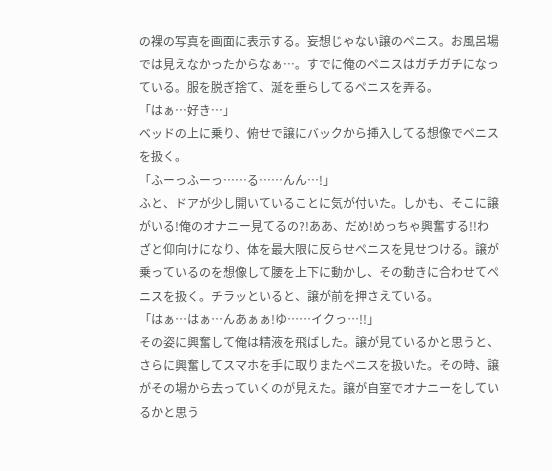の裸の写真を画面に表示する。妄想じゃない譲のペニス。お風呂場では見えなかったからなぁ…。すでに俺のペニスはガチガチになっている。服を脱ぎ捨て、涎を垂らしてるペニスを弄る。
「はぁ…好き…」
ベッドの上に乗り、俯せで譲にバックから挿入してる想像でペニスを扱く。
「ふーっふーっ……る……んん…!」
ふと、ドアが少し開いていることに気が付いた。しかも、そこに譲がいる!俺のオナニー見てるの?!ああ、だめ!めっちゃ興奮する!!わざと仰向けになり、体を最大限に反らせペニスを見せつける。譲が乗っているのを想像して腰を上下に動かし、その動きに合わせてペニスを扱く。チラッといると、譲が前を押さえている。
「はぁ…はぁ…んあぁぁ!ゆ……イクっ…!!」
その姿に興奮して俺は精液を飛ばした。譲が見ているかと思うと、さらに興奮してスマホを手に取りまたペニスを扱いた。その時、譲がその場から去っていくのが見えた。譲が自室でオナニーをしているかと思う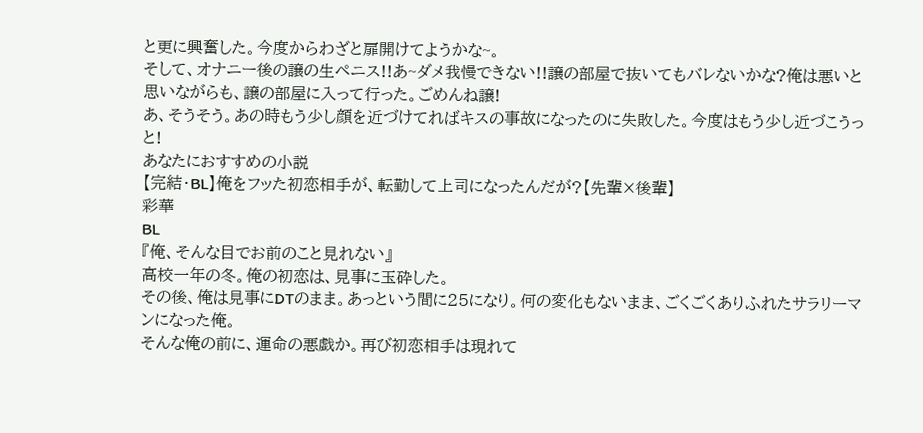と更に興奮した。今度からわざと扉開けてようかな~。
そして、オナニー後の譲の生ペニス!!あ~ダメ我慢できない!!譲の部屋で抜いてもバレないかな?俺は悪いと思いながらも、譲の部屋に入って行った。ごめんね譲!
あ、そうそう。あの時もう少し顔を近づけてればキスの事故になったのに失敗した。今度はもう少し近づこうっと!
あなたにおすすめの小説
【完結・BL】俺をフッた初恋相手が、転勤して上司になったんだが?【先輩×後輩】
彩華
BL
『俺、そんな目でお前のこと見れない』
高校一年の冬。俺の初恋は、見事に玉砕した。
その後、俺は見事にDTのまま。あっという間に25になり。何の変化もないまま、ごくごくありふれたサラリーマンになった俺。
そんな俺の前に、運命の悪戯か。再び初恋相手は現れて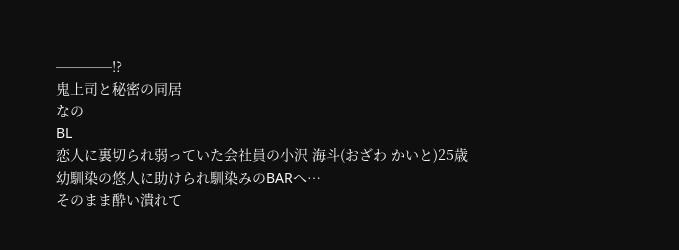────!?
鬼上司と秘密の同居
なの
BL
恋人に裏切られ弱っていた会社員の小沢 海斗(おざわ かいと)25歳
幼馴染の悠人に助けられ馴染みのBARへ…
そのまま酔い潰れて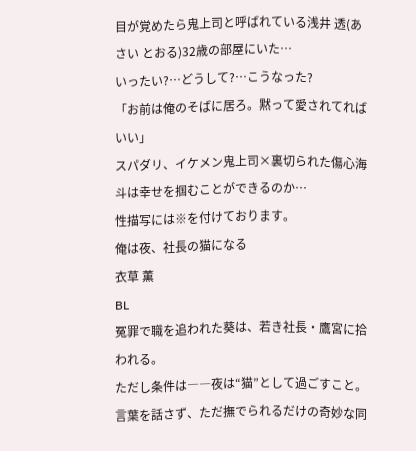目が覚めたら鬼上司と呼ばれている浅井 透(あさい とおる)32歳の部屋にいた…
いったい?…どうして?…こうなった?
「お前は俺のそばに居ろ。黙って愛されてればいい」
スパダリ、イケメン鬼上司×裏切られた傷心海斗は幸せを掴むことができるのか…
性描写には※を付けております。
俺は夜、社長の猫になる
衣草 薫
BL
冤罪で職を追われた葵は、若き社長・鷹宮に拾われる。
ただし条件は――夜は“猫”として過ごすこと。
言葉を話さず、ただ撫でられるだけの奇妙な同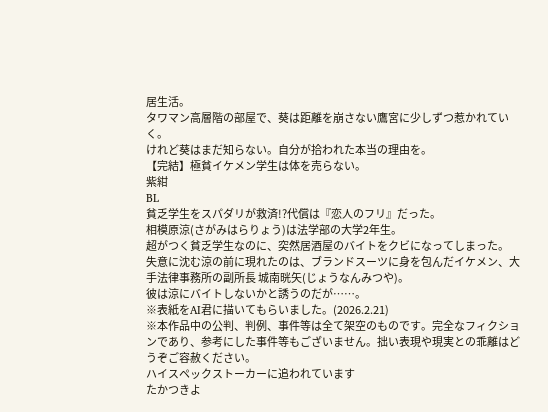居生活。
タワマン高層階の部屋で、葵は距離を崩さない鷹宮に少しずつ惹かれていく。
けれど葵はまだ知らない。自分が拾われた本当の理由を。
【完結】極貧イケメン学生は体を売らない。
紫紺
BL
貧乏学生をスパダリが救済!?代償は『恋人のフリ』だった。
相模原涼(さがみはらりょう)は法学部の大学2年生。
超がつく貧乏学生なのに、突然居酒屋のバイトをクビになってしまった。
失意に沈む涼の前に現れたのは、ブランドスーツに身を包んだイケメン、大手法律事務所の副所長 城南晄矢(じょうなんみつや)。
彼は涼にバイトしないかと誘うのだが……。
※表紙をAI君に描いてもらいました。(2026.2.21)
※本作品中の公判、判例、事件等は全て架空のものです。完全なフィクションであり、参考にした事件等もございません。拙い表現や現実との乖離はどうぞご容赦ください。
ハイスペックストーカーに追われています
たかつきよ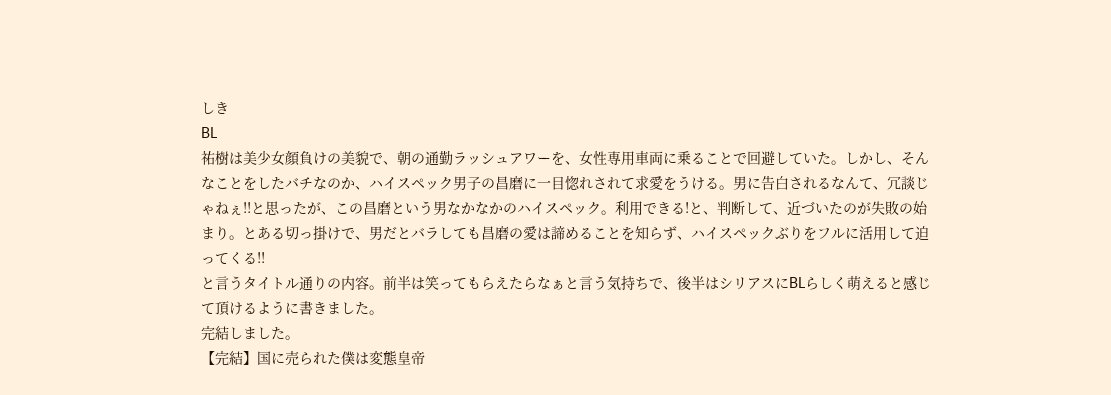しき
BL
祐樹は美少女顔負けの美貌で、朝の通勤ラッシュアワーを、女性専用車両に乗ることで回避していた。しかし、そんなことをしたバチなのか、ハイスペック男子の昌磨に一目惚れされて求愛をうける。男に告白されるなんて、冗談じゃねぇ!!と思ったが、この昌磨という男なかなかのハイスペック。利用できる!と、判断して、近づいたのが失敗の始まり。とある切っ掛けで、男だとバラしても昌磨の愛は諦めることを知らず、ハイスペックぶりをフルに活用して迫ってくる!!
と言うタイトル通りの内容。前半は笑ってもらえたらなぁと言う気持ちで、後半はシリアスにBLらしく萌えると感じて頂けるように書きました。
完結しました。
【完結】国に売られた僕は変態皇帝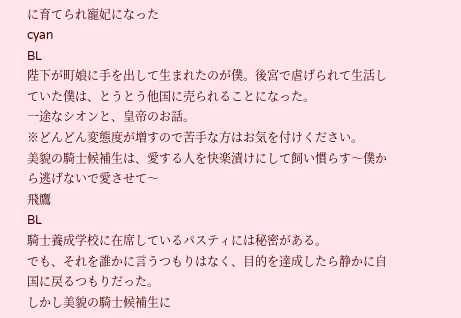に育てられ寵妃になった
cyan
BL
陛下が町娘に手を出して生まれたのが僕。後宮で虐げられて生活していた僕は、とうとう他国に売られることになった。
一途なシオンと、皇帝のお話。
※どんどん変態度が増すので苦手な方はお気を付けください。
美貌の騎士候補生は、愛する人を快楽漬けにして飼い慣らす〜僕から逃げないで愛させて〜
飛鷹
BL
騎士養成学校に在席しているパスティには秘密がある。
でも、それを誰かに言うつもりはなく、目的を達成したら静かに自国に戻るつもりだった。
しかし美貌の騎士候補生に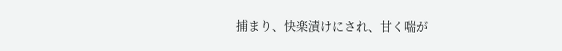捕まり、快楽漬けにされ、甘く喘が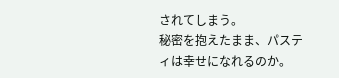されてしまう。
秘密を抱えたまま、パスティは幸せになれるのか。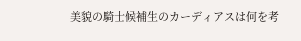美貌の騎士候補生のカーディアスは何を考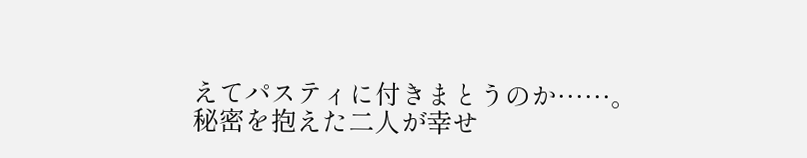えてパスティに付きまとうのか……。
秘密を抱えた二人が幸せ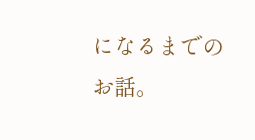になるまでのお話。